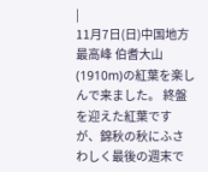|
11月7日(日)中国地方最高峰 伯耆大山(1910m)の紅葉を楽しんで来ました。 終盤を迎えた紅葉ですが、錦秋の秋にふさわしく最後の週末で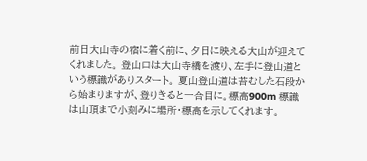前日大山寺の宿に着く前に、夕日に映える大山が迎えてくれました。 登山口は大山寺橋を渡り、左手に登山道という標識がありスタート。 夏山登山道は苔むした石段から始まりますが、登りきると一合目に。標高900m 標識は山頂まで小刻みに場所・標高を示してくれます。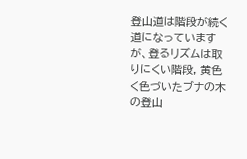登山道は階段が続く道になっていますが、登るリズムは取りにくい階段, 黄色く色づいたブナの木の登山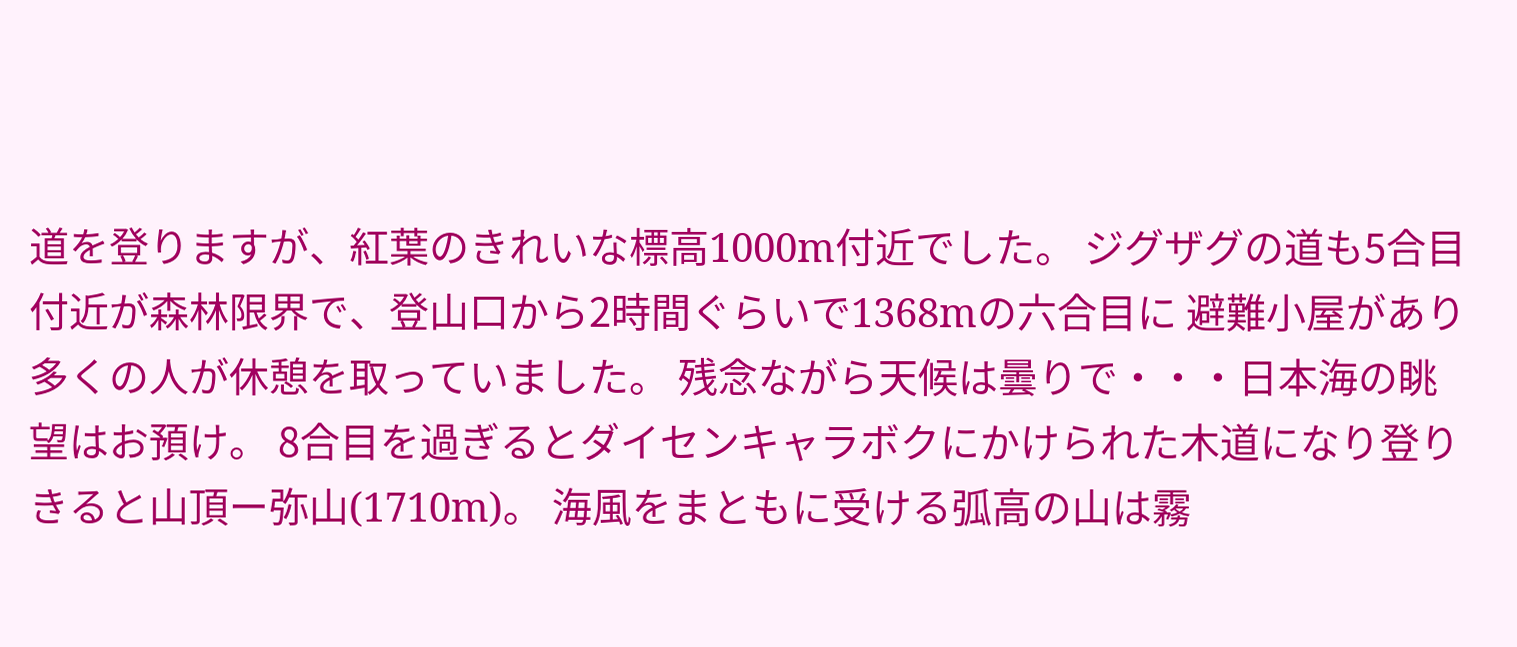道を登りますが、紅葉のきれいな標高1000m付近でした。 ジグザグの道も5合目付近が森林限界で、登山口から2時間ぐらいで1368mの六合目に 避難小屋があり多くの人が休憩を取っていました。 残念ながら天候は曇りで・・・日本海の眺望はお預け。 8合目を過ぎるとダイセンキャラボクにかけられた木道になり登りきると山頂ー弥山(1710m)。 海風をまともに受ける弧高の山は霧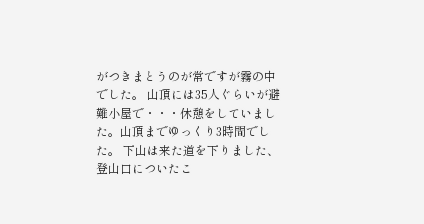がつきまとうのが常ですが霧の中でした。 山頂には35人ぐらいが避難小屋で・・・休憩をしていました。山頂までゆっくり3時間でした。 下山は来た道を下りました、登山口についたこ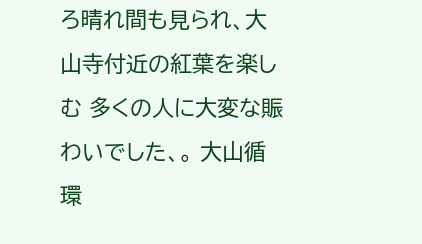ろ晴れ間も見られ、大山寺付近の紅葉を楽しむ 多くの人に大変な賑わいでした、。 大山循環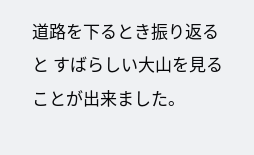道路を下るとき振り返ると すばらしい大山を見ることが出来ました。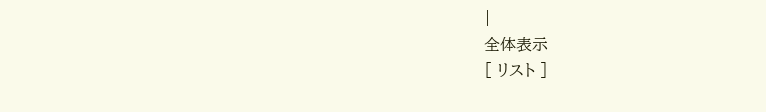|
全体表示
[ リスト ]